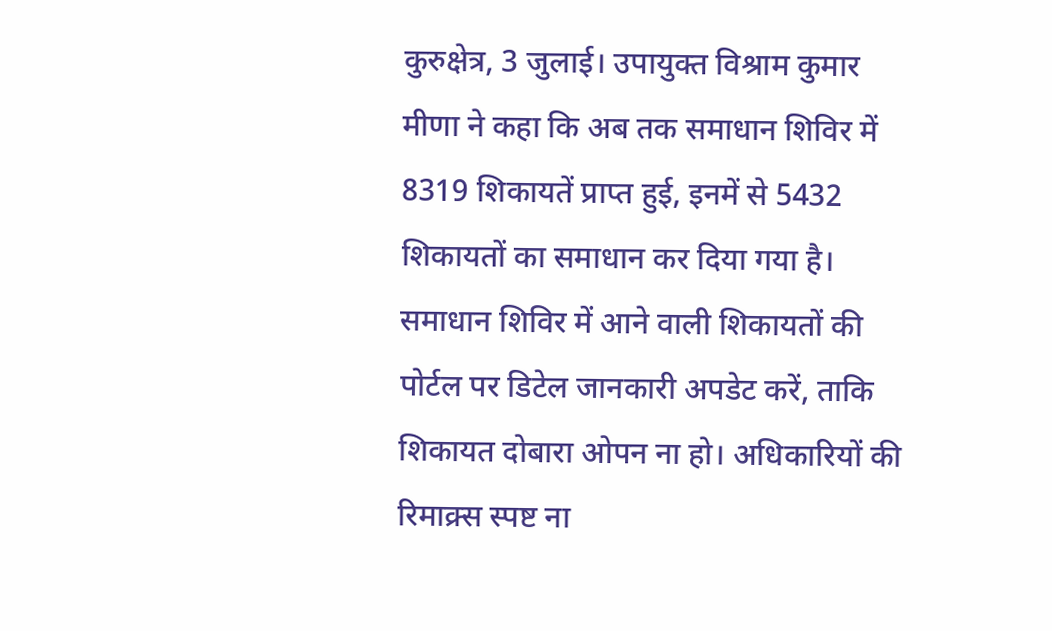कुरुक्षेत्र, 3 जुलाई। उपायुक्त विश्राम कुमार मीणा ने कहा कि अब तक समाधान शिविर में 8319 शिकायतें प्राप्त हुई, इनमें से 5432 शिकायतों का समाधान कर दिया गया है। समाधान शिविर में आने वाली शिकायतों की पोर्टल पर डिटेल जानकारी अपडेट करें, ताकि शिकायत दोबारा ओपन ना हो। अधिकारियों की रिमाक्र्स स्पष्ट ना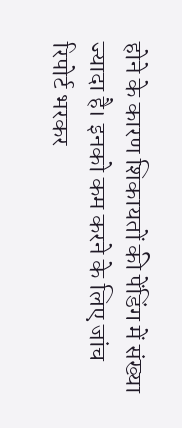होने के कारण शिकायतों की पेंडिंग में संख्या ज्यादा है। इनको कम करने के लिए जांच रिपोर्ट भरकर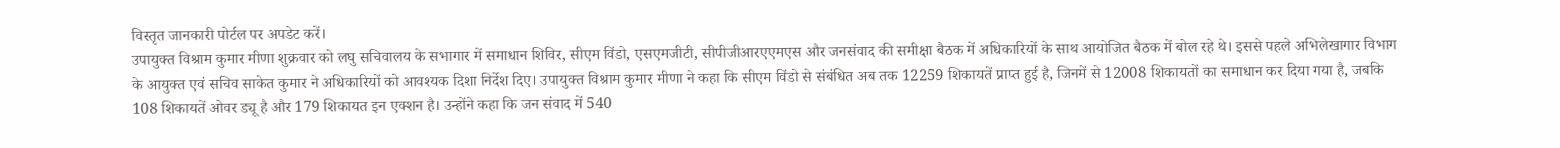विस्तृत जानकारी पोर्टल पर अपडेट करें।
उपायुक्त विश्राम कुमार मीणा शुक्रवार को लघु सचिवालय के सभागार में समाधान शिविर, सीएम विंडो, एसएमजीटी, सीपीजीआरएएमएस और जनसंवाद की समीक्षा बैठक में अधिकारियों के साथ आयोजित बैठक में बोल रहे थे। इससे पहले अभिलेखागार विभाग के आयुक्त एवं सचिव साकेत कुमार ने अधिकारियों को आवश्यक दिशा निर्देश दिए। उपायुक्त विश्राम कुमार मीणा ने कहा कि सीएम विंडो से संबंधित अब तक 12259 शिकायतें प्राप्त हुई है, जिनमें से 12008 शिकायतों का समाधान कर दिया गया है, जबकि 108 शिकायतें ओवर ड्यू है और 179 शिकायत इन एक्शन है। उन्होंने कहा कि जन संवाद में 540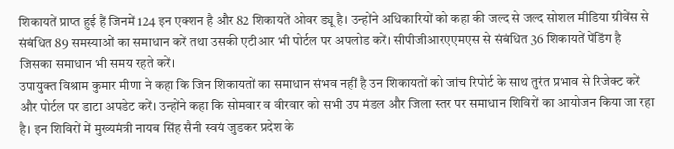शिकायतें प्राप्त हुई हैं जिनमें 124 इन एक्शन है और 82 शिकायतें ओवर ड्यू है। उन्होंने अधिकारियों को कहा की जल्द से जल्द सोशल मीडिया ग्रीवेंस से संबंधित 89 समस्याओं का समाधान करें तथा उसकी एटीआर भी पोर्टल पर अपलोड करें। सीपीजीआरएएमएस से संबंधित 36 शिकायतें पेंडिंग है जिसका समाधान भी समय रहते करें।
उपायुक्त विश्राम कुमार मीणा ने कहा कि जिन शिकायतों का समाधान संभव नहीं है उन शिकायतों को जांच रिपोर्ट के साथ तुरंत प्रभाव से रिजेक्ट करें और पोर्टल पर डाटा अपडेट करें। उन्होंने कहा कि सोमवार व वीरवार को सभी उप मंडल और जिला स्तर पर समाधान शिविरों का आयोजन किया जा रहा है। इन शिविरों में मुख्यमंत्री नायब सिंह सैनी स्वयं जुडकर प्रदेश के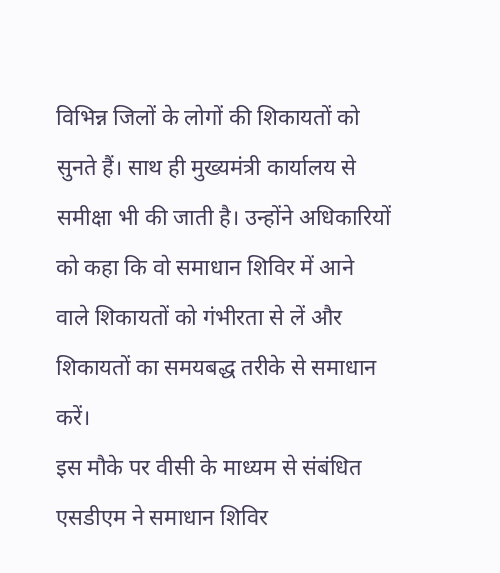विभिन्न जिलों के लोगों की शिकायतों को सुनते हैं। साथ ही मुख्यमंत्री कार्यालय से समीक्षा भी की जाती है। उन्होंने अधिकारियों को कहा कि वो समाधान शिविर में आने वाले शिकायतों को गंभीरता से लें और शिकायतों का समयबद्ध तरीके से समाधान करें।
इस मौके पर वीसी के माध्यम से संबंधित एसडीएम ने समाधान शिविर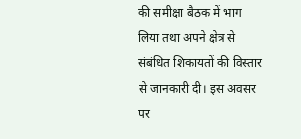की समीक्षा बैठक में भाग लिया तथा अपने क्षेत्र से संबंधित शिकायतों की विस्तार से जानकारी दी। इस अवसर पर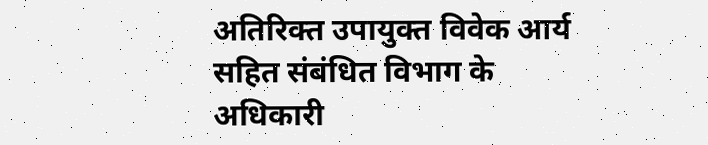अतिरिक्त उपायुक्त विवेक आर्य सहित संबंधित विभाग के अधिकारी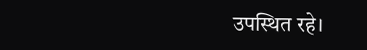उपस्थित रहे।